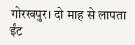गोरखपुर। दो माह से लापता ईंट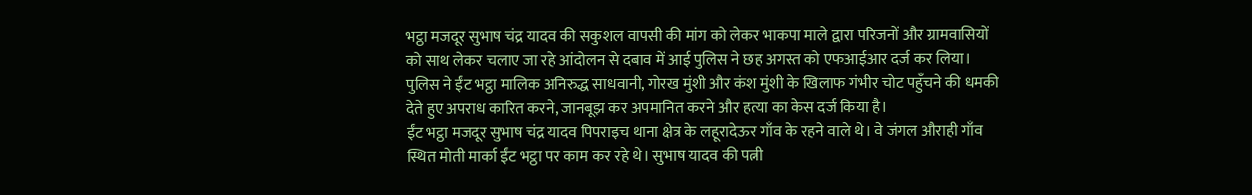भट्ठा मजदूर सुभाष चंद्र यादव की सकुशल वापसी की मांग को लेकर भाकपा माले द्वारा परिजनों और ग्रामवासियों को साथ लेकर चलाए जा रहे आंदोलन से दबाव में आई पुलिस ने छह अगस्त को एफआईआर दर्ज कर लिया। पुलिस ने ईंट भट्ठा मालिक अनिरुद्ध साधवानी, गोरख मुंशी और कंश मुंशी के खिलाफ गंभीर चोट पहुँचने की धमकी देते हुए अपराध कारित करने, जानबूझ कर अपमानित करने और हत्या का केस दर्ज किया है।
ईंट भट्ठा मजदूर सुभाष चंद्र यादव पिपराइच थाना क्षेत्र के लहूरादेऊर गाँव के रहने वाले थे। वे जंगल औराही गाँव स्थित मोती मार्का ईंट भट्ठा पर काम कर रहे थे। सुभाष यादव की पत्नी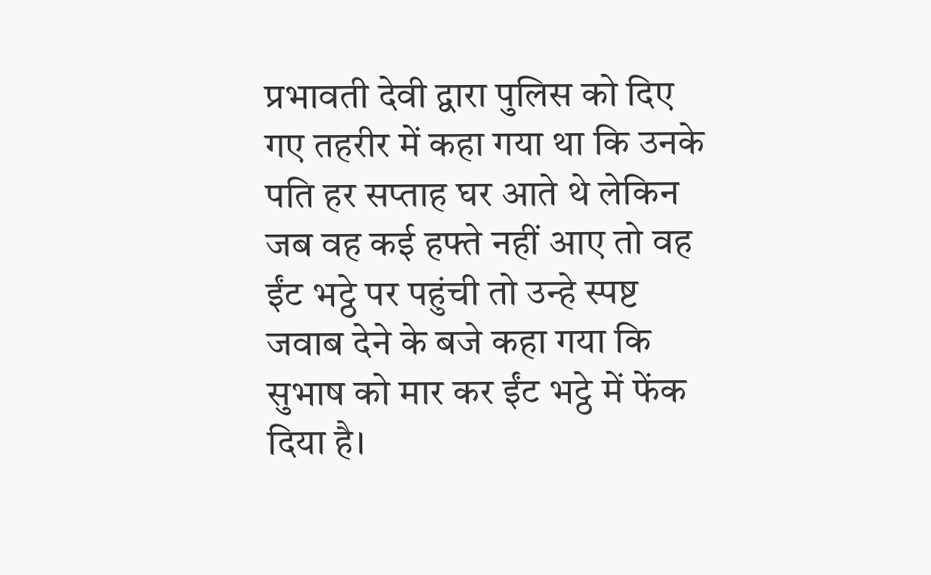प्रभावती देवी द्वारा पुलिस को दिए गए तहरीर में कहा गया था कि उनके पति हर सप्ताह घर आते थे लेकिन जब वह कई हफ्ते नहीं आए तो वह ईंट भट्ठे पर पहुंची तो उन्हे स्पष्ट जवाब देने के बजे कहा गया कि सुभाष को मार कर ईंट भट्ठे में फेंक दिया है।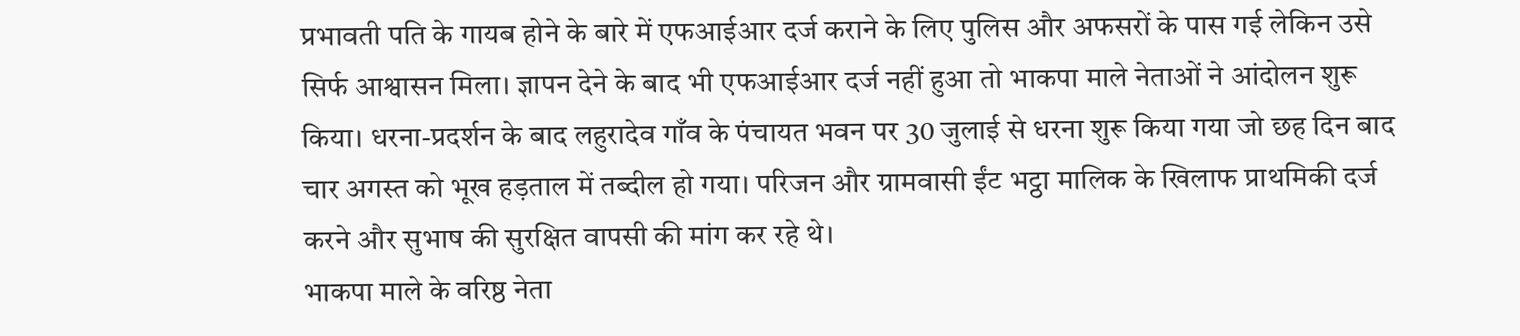प्रभावती पति के गायब होने के बारे में एफआईआर दर्ज कराने के लिए पुलिस और अफसरों के पास गई लेकिन उसे सिर्फ आश्वासन मिला। ज्ञापन देने के बाद भी एफआईआर दर्ज नहीं हुआ तो भाकपा माले नेताओं ने आंदोलन शुरू किया। धरना-प्रदर्शन के बाद लहुरादेव गाँव के पंचायत भवन पर 30 जुलाई से धरना शुरू किया गया जो छह दिन बाद चार अगस्त को भूख हड़ताल में तब्दील हो गया। परिजन और ग्रामवासी ईंट भट्ठा मालिक के खिलाफ प्राथमिकी दर्ज करने और सुभाष की सुरक्षित वापसी की मांग कर रहे थे।
भाकपा माले के वरिष्ठ नेता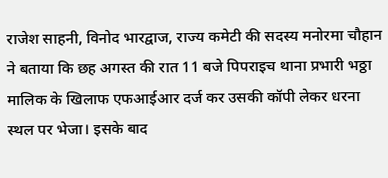राजेश साहनी, विनोद भारद्वाज, राज्य कमेटी की सदस्य मनोरमा चौहान ने बताया कि छह अगस्त की रात 11 बजे पिपराइच थाना प्रभारी भठ्ठा मालिक के खिलाफ एफआईआर दर्ज कर उसकी कॉपी लेकर धरना स्थल पर भेजा। इसके बाद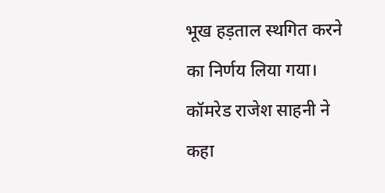भूख हड़ताल स्थगित करने का निर्णय लिया गया। कॉमरेड राजेश साहनी ने कहा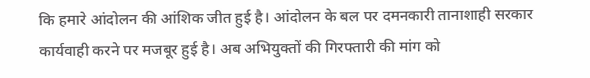कि हमारे आंदोलन की आंशिक जीत हुई है। आंदोलन के बल पर दमनकारी तानाशाही सरकार कार्यवाही करने पर मजबूर हुई है। अब अभियुक्तों की गिरफ्तारी की मांग को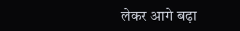लेकर आगे बढ़ा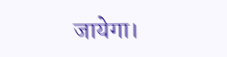जायेगा।